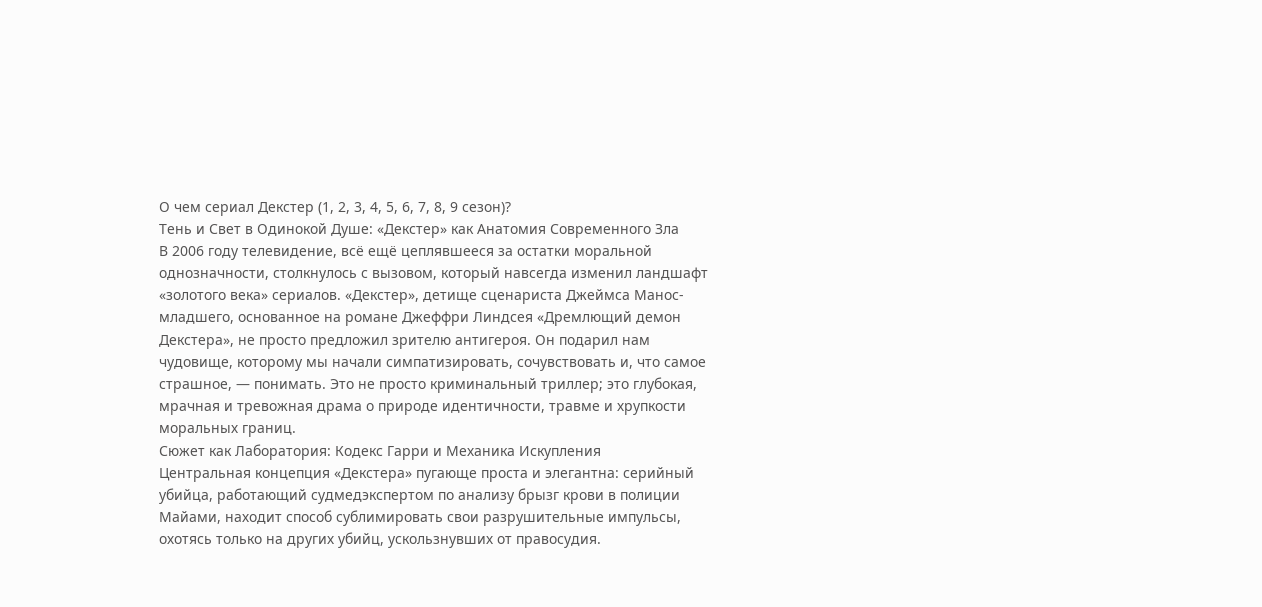О чем сериал Декстер (1, 2, 3, 4, 5, 6, 7, 8, 9 сезон)?
Тень и Свет в Одинокой Душе: «Декстер» как Анатомия Современного Зла
В 2006 году телевидение, всё ещё цеплявшееся за остатки моральной однозначности, столкнулось с вызовом, который навсегда изменил ландшафт «золотого века» сериалов. «Декстер», детище сценариста Джеймса Манос-младшего, основанное на романе Джеффри Линдсея «Дремлющий демон Декстера», не просто предложил зрителю антигероя. Он подарил нам чудовище, которому мы начали симпатизировать, сочувствовать и, что самое страшное, — понимать. Это не просто криминальный триллер; это глубокая, мрачная и тревожная драма о природе идентичности, травме и хрупкости моральных границ.
Сюжет как Лаборатория: Кодекс Гарри и Механика Искупления
Центральная концепция «Декстера» пугающе проста и элегантна: серийный убийца, работающий судмедэкспертом по анализу брызг крови в полиции Майами, находит способ сублимировать свои разрушительные импульсы, охотясь только на других убийц, ускользнувших от правосудия.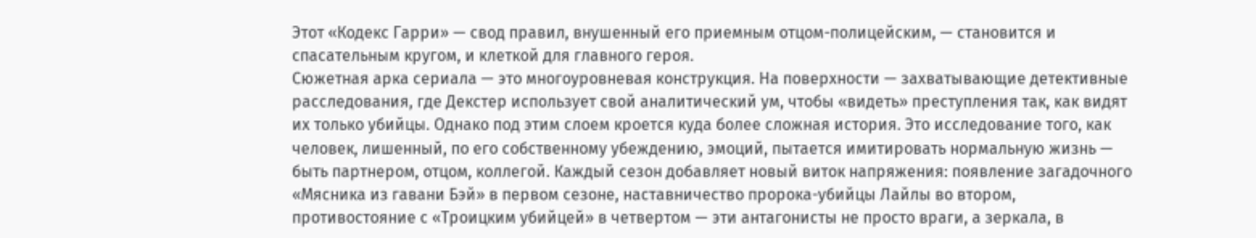Этот «Кодекс Гарри» — свод правил, внушенный его приемным отцом-полицейским, — становится и спасательным кругом, и клеткой для главного героя.
Сюжетная арка сериала — это многоуровневая конструкция. На поверхности — захватывающие детективные расследования, где Декстер использует свой аналитический ум, чтобы «видеть» преступления так, как видят их только убийцы. Однако под этим слоем кроется куда более сложная история. Это исследование того, как человек, лишенный, по его собственному убеждению, эмоций, пытается имитировать нормальную жизнь — быть партнером, отцом, коллегой. Каждый сезон добавляет новый виток напряжения: появление загадочного «Мясника из гавани Бэй» в первом сезоне, наставничество пророка-убийцы Лайлы во втором, противостояние с «Троицким убийцей» в четвертом — эти антагонисты не просто враги, а зеркала, в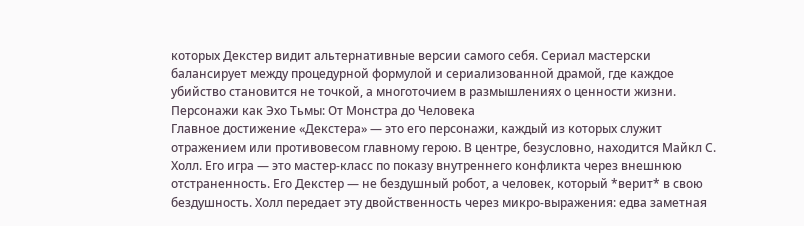которых Декстер видит альтернативные версии самого себя. Сериал мастерски балансирует между процедурной формулой и сериализованной драмой, где каждое убийство становится не точкой, а многоточием в размышлениях о ценности жизни.
Персонажи как Эхо Тьмы: От Монстра до Человека
Главное достижение «Декстера» — это его персонажи, каждый из которых служит отражением или противовесом главному герою. В центре, безусловно, находится Майкл С. Холл. Его игра — это мастер-класс по показу внутреннего конфликта через внешнюю отстраненность. Его Декстер — не бездушный робот, а человек, который *верит* в свою бездушность. Холл передает эту двойственность через микро-выражения: едва заметная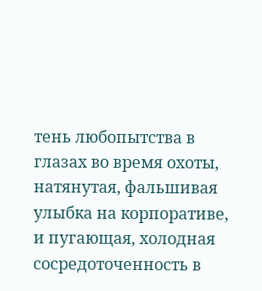тень любопытства в глазах во время охоты, натянутая, фальшивая улыбка на корпоративе, и пугающая, холодная сосредоточенность в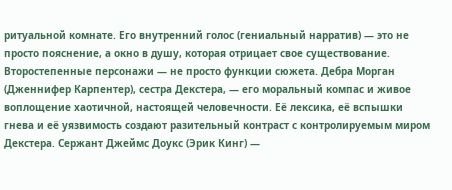ритуальной комнате. Его внутренний голос (гениальный нарратив) — это не просто пояснение, а окно в душу, которая отрицает свое существование.
Второстепенные персонажи — не просто функции сюжета. Дебра Морган (Дженнифер Карпентер), сестра Декстера, — его моральный компас и живое воплощение хаотичной, настоящей человечности. Её лексика, её вспышки гнева и её уязвимость создают разительный контраст с контролируемым миром Декстера. Сержант Джеймс Доукс (Эрик Кинг) —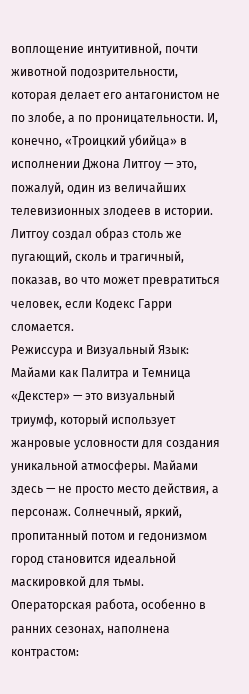воплощение интуитивной, почти животной подозрительности, которая делает его антагонистом не по злобе, а по проницательности. И, конечно, «Троицкий убийца» в исполнении Джона Литгоу — это, пожалуй, один из величайших телевизионных злодеев в истории. Литгоу создал образ столь же пугающий, сколь и трагичный, показав, во что может превратиться человек, если Кодекс Гарри сломается.
Режиссура и Визуальный Язык: Майами как Палитра и Темница
«Декстер» — это визуальный триумф, который использует жанровые условности для создания уникальной атмосферы. Майами здесь — не просто место действия, а персонаж. Солнечный, яркий, пропитанный потом и гедонизмом город становится идеальной маскировкой для тьмы. Операторская работа, особенно в ранних сезонах, наполнена контрастом: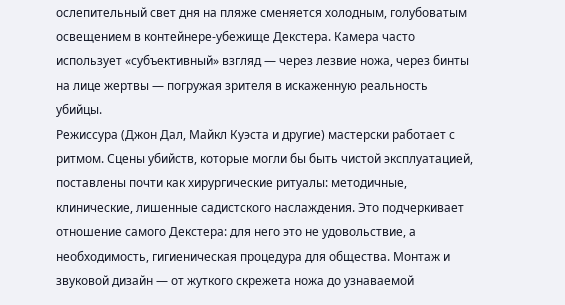ослепительный свет дня на пляже сменяется холодным, голубоватым освещением в контейнере-убежище Декстера. Камера часто использует «субъективный» взгляд — через лезвие ножа, через бинты на лице жертвы — погружая зрителя в искаженную реальность убийцы.
Режиссура (Джон Дал, Майкл Куэста и другие) мастерски работает с ритмом. Сцены убийств, которые могли бы быть чистой эксплуатацией, поставлены почти как хирургические ритуалы: методичные, клинические, лишенные садистского наслаждения. Это подчеркивает отношение самого Декстера: для него это не удовольствие, а необходимость, гигиеническая процедура для общества. Монтаж и звуковой дизайн — от жуткого скрежета ножа до узнаваемой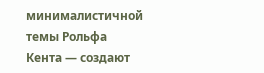минималистичной темы Рольфа Кента — создают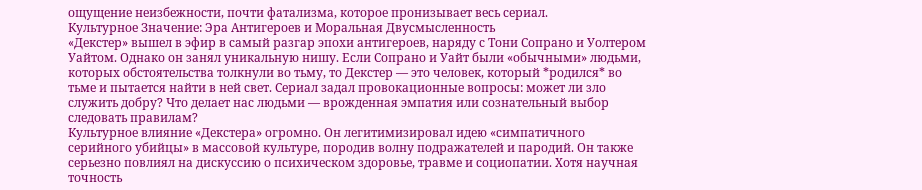ощущение неизбежности, почти фатализма, которое пронизывает весь сериал.
Культурное Значение: Эра Антигероев и Моральная Двусмысленность
«Декстер» вышел в эфир в самый разгар эпохи антигероев, наряду с Тони Сопрано и Уолтером Уайтом. Однако он занял уникальную нишу. Если Сопрано и Уайт были «обычными» людьми, которых обстоятельства толкнули во тьму, то Декстер — это человек, который *родился* во тьме и пытается найти в ней свет. Сериал задал провокационные вопросы: может ли зло служить добру? Что делает нас людьми — врожденная эмпатия или сознательный выбор следовать правилам?
Культурное влияние «Декстера» огромно. Он легитимизировал идею «симпатичного серийного убийцы» в массовой культуре, породив волну подражателей и пародий. Он также серьезно повлиял на дискуссию о психическом здоровье, травме и социопатии. Хотя научная точность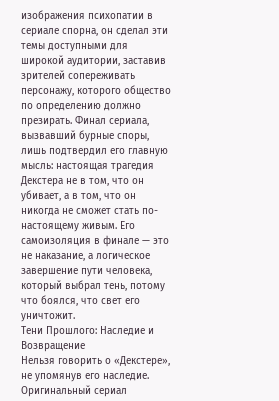изображения психопатии в сериале спорна, он сделал эти темы доступными для широкой аудитории, заставив зрителей сопереживать персонажу, которого общество по определению должно презирать. Финал сериала, вызвавший бурные споры, лишь подтвердил его главную мысль: настоящая трагедия Декстера не в том, что он убивает, а в том, что он никогда не сможет стать по-настоящему живым. Его самоизоляция в финале — это не наказание, а логическое завершение пути человека, который выбрал тень, потому что боялся, что свет его уничтожит.
Тени Прошлого: Наследие и Возвращение
Нельзя говорить о «Декстере», не упомянув его наследие. Оригинальный сериал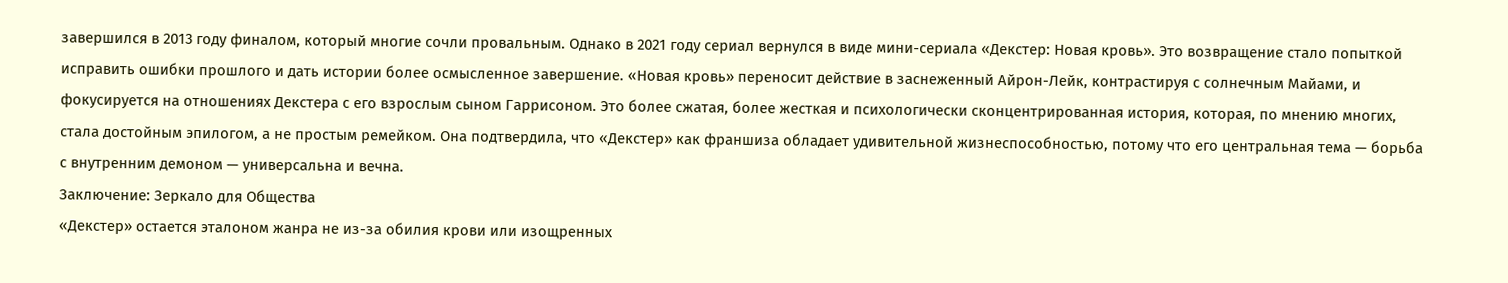завершился в 2013 году финалом, который многие сочли провальным. Однако в 2021 году сериал вернулся в виде мини-сериала «Декстер: Новая кровь». Это возвращение стало попыткой исправить ошибки прошлого и дать истории более осмысленное завершение. «Новая кровь» переносит действие в заснеженный Айрон-Лейк, контрастируя с солнечным Майами, и фокусируется на отношениях Декстера с его взрослым сыном Гаррисоном. Это более сжатая, более жесткая и психологически сконцентрированная история, которая, по мнению многих, стала достойным эпилогом, а не простым ремейком. Она подтвердила, что «Декстер» как франшиза обладает удивительной жизнеспособностью, потому что его центральная тема — борьба с внутренним демоном — универсальна и вечна.
Заключение: Зеркало для Общества
«Декстер» остается эталоном жанра не из-за обилия крови или изощренных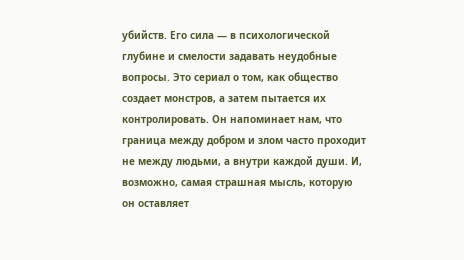убийств. Его сила — в психологической глубине и смелости задавать неудобные вопросы. Это сериал о том, как общество создает монстров, а затем пытается их контролировать. Он напоминает нам, что граница между добром и злом часто проходит не между людьми, а внутри каждой души. И, возможно, самая страшная мысль, которую он оставляет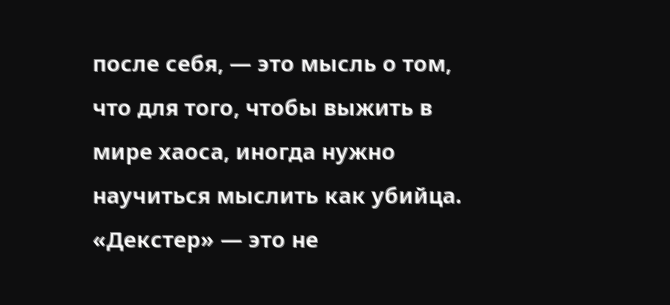после себя, — это мысль о том, что для того, чтобы выжить в мире хаоса, иногда нужно научиться мыслить как убийца. «Декстер» — это не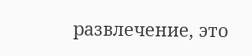развлечение, это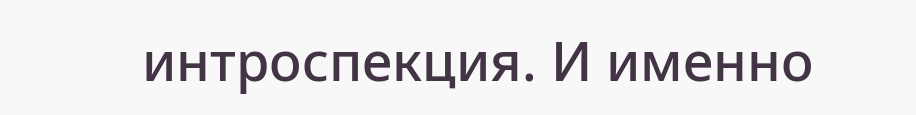интроспекция. И именно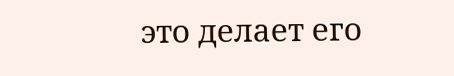это делает его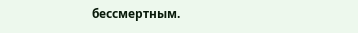бессмертным.